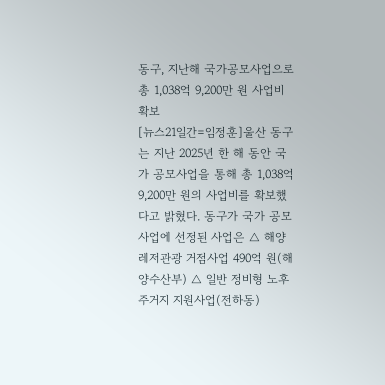동구, 지난해 국가공모사업으로 총 1,038억 9,200만 원 사업비 확보
[뉴스21일간=임정훈]울산 동구는 지난 2025년 한 해 동안 국가 공모사업을 통해 총 1,038억 9,200만 원의 사업비를 확보했다고 밝혔다. 동구가 국가 공모사업에 선정된 사업은 △ 해양레저관광 거점사업 490억 원(해양수산부) △ 일반 정비형 노후 주거지 지원사업(전하동)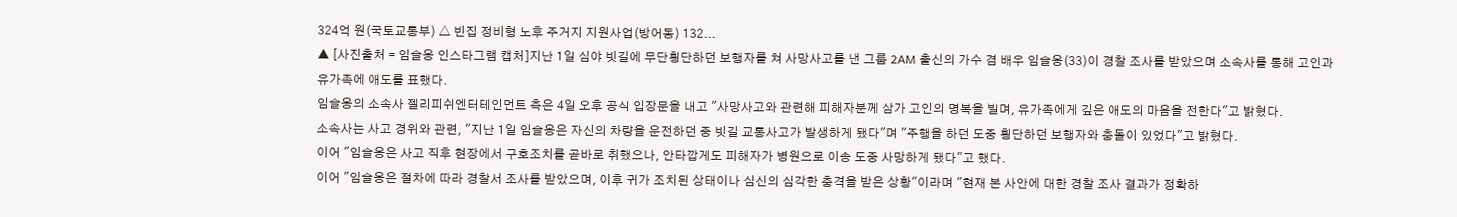324억 원(국토교통부) △ 빈집 정비형 노후 주거지 지원사업(방어동) 132...
▲ [사진출처 = 임슬옹 인스타그램 캡처]지난 1일 심야 빗길에 무단횡단하던 보행자를 쳐 사망사고를 낸 그룹 2AM 출신의 가수 겸 배우 임슬옹(33)이 경찰 조사를 받았으며 소속사를 통해 고인과 유가족에 애도를 표했다.
임슬옹의 소속사 젤리피쉬엔터테인먼트 측은 4일 오후 공식 입장문을 내고 "사망사고와 관련해 피해자분께 삼가 고인의 명복을 빌며, 유가족에게 깊은 애도의 마음을 전한다"고 밝혔다.
소속사는 사고 경위와 관련, "지난 1일 임슬옹은 자신의 차량을 운전하던 중 빗길 교통사고가 발생하게 됐다"며 "주행을 하던 도중 횡단하던 보행자와 충돌이 있었다"고 밝혔다.
이어 "임슬옹은 사고 직후 현장에서 구호조치를 곧바로 취했으나, 안타깝게도 피해자가 병원으로 이송 도중 사망하게 됐다"고 했다.
이어 "임슬옹은 절차에 따라 경찰서 조사를 받았으며, 이후 귀가 조치된 상태이나 심신의 심각한 충격을 받은 상황"이라며 "현재 본 사안에 대한 경찰 조사 결과가 정확하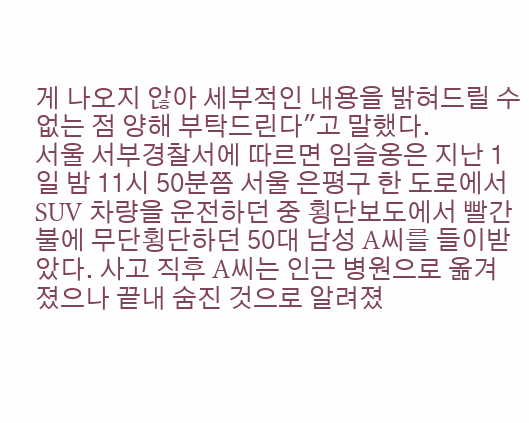게 나오지 않아 세부적인 내용을 밝혀드릴 수 없는 점 양해 부탁드린다"고 말했다.
서울 서부경찰서에 따르면 임슬옹은 지난 1일 밤 11시 50분쯤 서울 은평구 한 도로에서 SUV 차량을 운전하던 중 횡단보도에서 빨간 불에 무단횡단하던 50대 남성 A씨를 들이받았다. 사고 직후 A씨는 인근 병원으로 옮겨졌으나 끝내 숨진 것으로 알려졌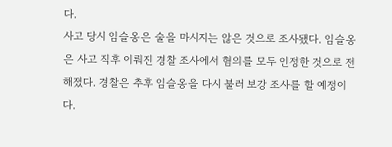다.
사고 당시 임슬옹은 술을 마시지는 않은 것으로 조사됐다. 임슬옹은 사고 직후 이뤄진 경찰 조사에서 혐의를 모두 인정한 것으로 전해졌다. 경찰은 추후 임슬옹을 다시 불러 보강 조사를 할 예정이다.